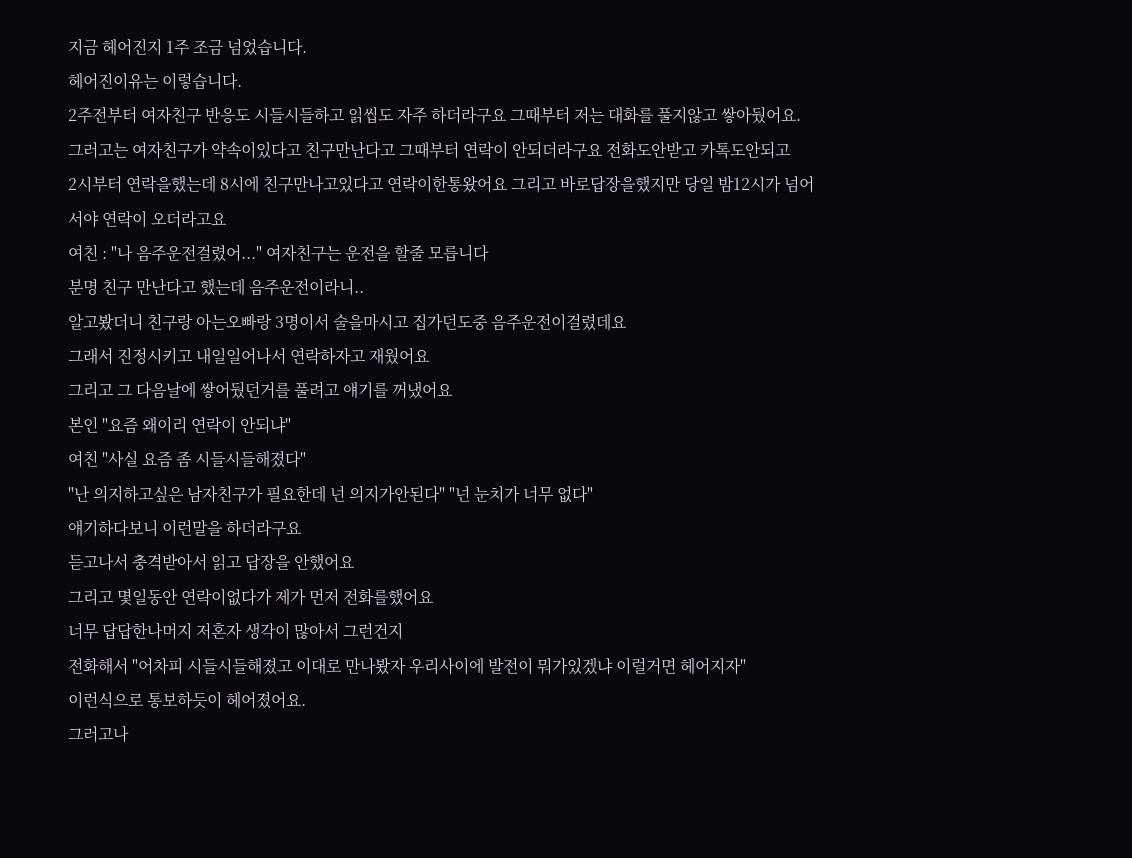지금 헤어진지 1주 조금 넘었습니다.
헤어진이유는 이렇습니다.
2주전부터 여자친구 반응도 시들시들하고 읽씹도 자주 하더라구요 그때부터 저는 대화를 풀지않고 쌓아뒀어요.
그러고는 여자친구가 약속이있다고 친구만난다고 그때부터 연락이 안되더라구요 전화도안받고 카톡도안되고
2시부터 연락을했는데 8시에 친구만나고있다고 연락이한통왔어요 그리고 바로답장을했지만 당일 밤12시가 넘어서야 연락이 오더라고요
여친 : "나 음주운전걸렸어..." 여자친구는 운전을 할줄 모릅니다
분명 친구 만난다고 했는데 음주운전이라니..
알고봤더니 친구랑 아는오빠랑 3명이서 술을마시고 집가던도중 음주운전이걸렸데요
그래서 진정시키고 내일일어나서 연락하자고 재웠어요
그리고 그 다음날에 쌓어뒀던거를 풀려고 얘기를 꺼냈어요
본인 "요즘 왜이리 연락이 안되냐"
여친 "사실 요즘 좀 시들시들해졌다"
"난 의지하고싶은 남자친구가 필요한데 넌 의지가안된다" "넌 눈치가 너무 없다"
얘기하다보니 이런말을 하더라구요
듣고나서 충격받아서 읽고 답장을 안했어요
그리고 몇일동안 연락이없다가 제가 먼저 전화를했어요
너무 답답한나머지 저혼자 생각이 많아서 그런건지
전화해서 "어차피 시들시들해졌고 이대로 만나봤자 우리사이에 발전이 뭐가있겠냐 이럴거면 헤어지자"
이런식으로 통보하듯이 헤어졌어요.
그러고나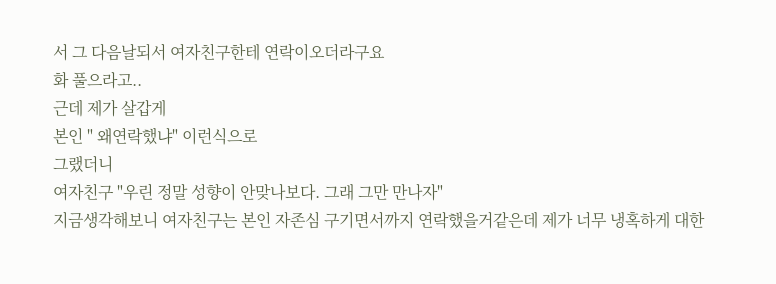서 그 다음날되서 여자친구한테 연락이오더라구요
화 풀으라고..
근데 제가 살갑게
본인 " 왜연락했냐" 이런식으로
그랬더니
여자친구 "우린 정말 성향이 안맞나보다. 그래 그만 만나자"
지금생각해보니 여자친구는 본인 자존심 구기면서까지 연락했을거같은데 제가 너무 냉혹하게 대한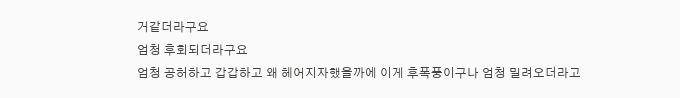거같더라구요
엄청 후회되더라구요
엄청 공허하고 갑갑하고 왜 헤어지자했을까에 이게 후폭풍이구나 엄청 밀려오더라고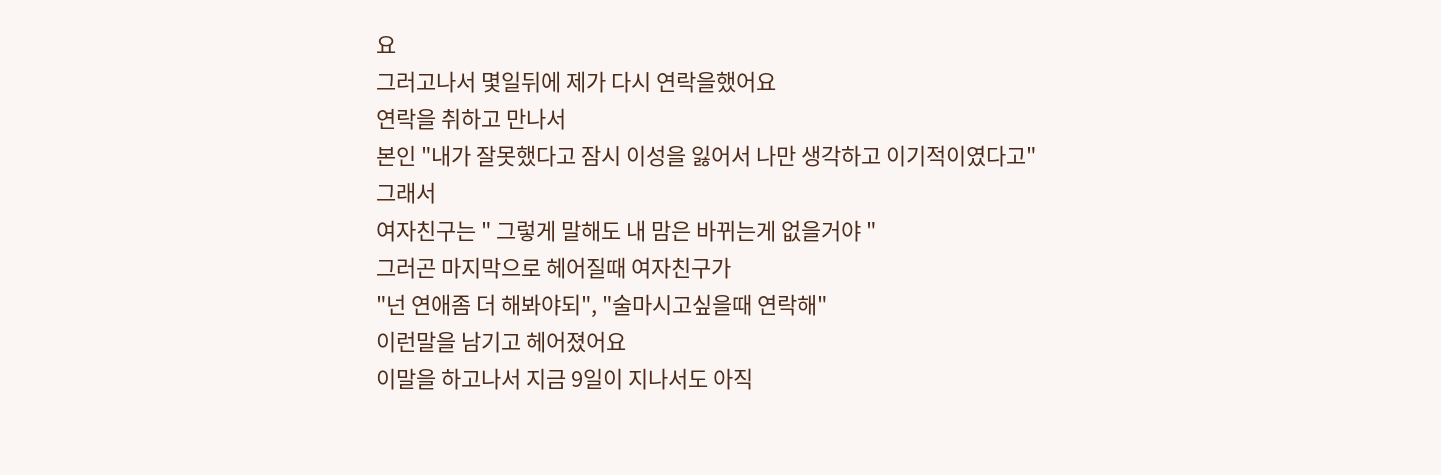요
그러고나서 몇일뒤에 제가 다시 연락을했어요
연락을 취하고 만나서
본인 "내가 잘못했다고 잠시 이성을 잃어서 나만 생각하고 이기적이였다고"
그래서
여자친구는 " 그렇게 말해도 내 맘은 바뀌는게 없을거야 "
그러곤 마지막으로 헤어질때 여자친구가
"넌 연애좀 더 해봐야되", "술마시고싶을때 연락해"
이런말을 남기고 헤어졌어요
이말을 하고나서 지금 9일이 지나서도 아직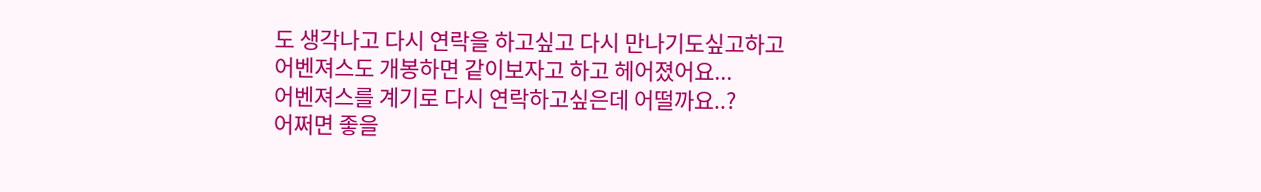도 생각나고 다시 연락을 하고싶고 다시 만나기도싶고하고
어벤져스도 개봉하면 같이보자고 하고 헤어졌어요...
어벤져스를 계기로 다시 연락하고싶은데 어떨까요..?
어쩌면 좋을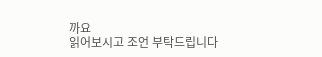까요
읽어보시고 조언 부탁드립니다